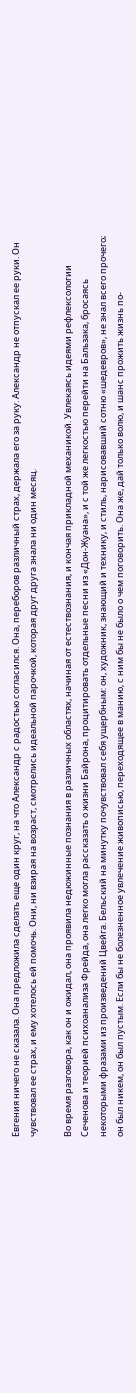Евгения ничего не сказала. Она предложила сделать еще один круг, на что Александр с радостью согласился. Она, переборов различный страх, держала его за руку. Александр не отпускал ее руки. Он чувствовал ее страх, и ему хотелось ей помочь. Они, ни взирая на возраст, смотрелись идеальной парочкой, которая друг друга знала ни один месяц.

Во время разговора, как он и ожидал, она проявила недюжинные познания в различных областях, начиная от естествознания, и кончая прикладной механикой. Увлекаясь идеями рефлексологии Сеченова и теорией психоанализа Фрейда, она легко могла рассказать о жизни Байрона, процитировать отдельные песни из «Дон-Жуана», и с той же легкостью перейти на Бальзака, бросаясь некоторыми фразами из произведений Цвейга. Бельский на минутку почувствовал себя ущербным: он, художник, знающий и технику, и стиль, нарисовавший сотню «шедевров», не знал всего прочего; он был никем, он был пустым. Если бы не болезненное увлечение живописью, переходящее в манию, с ним бы не было о чем поговорить. Она же, дай только волю, и шанс прожить жизнь по-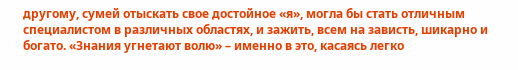другому, сумей отыскать свое достойное «я», могла бы стать отличным специалистом в различных областях, и зажить, всем на зависть, шикарно и богато. «Знания угнетают волю» – именно в это, касаясь легко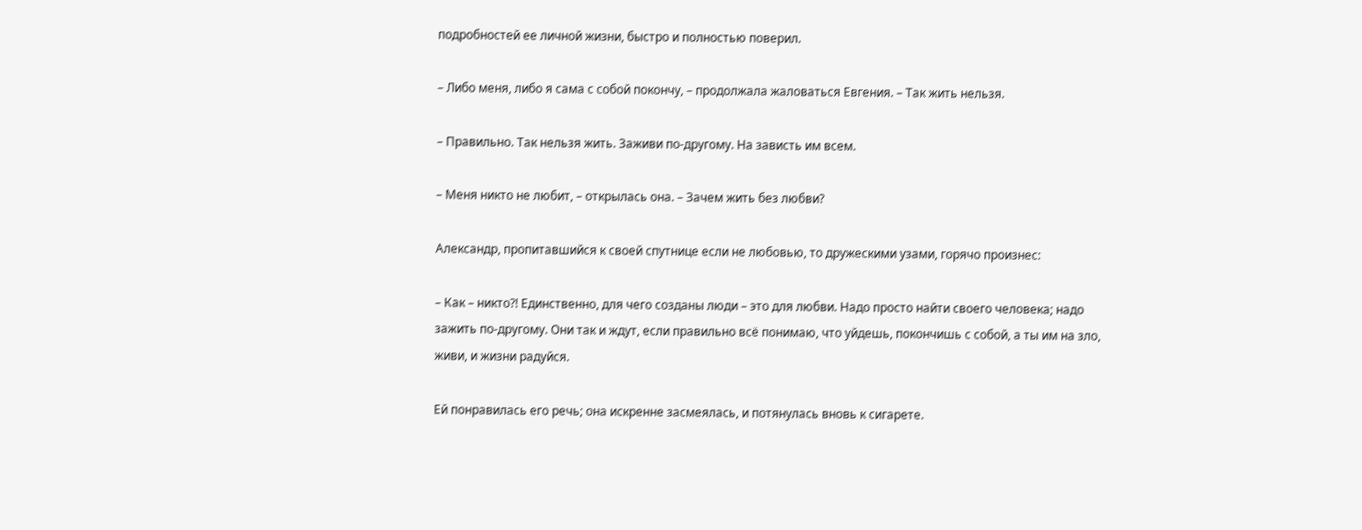подробностей ее личной жизни, быстро и полностью поверил.

– Либо меня, либо я сама с собой покончу, – продолжала жаловаться Евгения. – Так жить нельзя.

– Правильно. Так нельзя жить. Заживи по-другому. На зависть им всем.

– Меня никто не любит, – открылась она. – Зачем жить без любви?

Александр, пропитавшийся к своей спутнице если не любовью, то дружескими узами, горячо произнес:

– Как – никто?! Единственно, для чего созданы люди – это для любви. Надо просто найти своего человека; надо зажить по-другому. Они так и ждут, если правильно всё понимаю, что уйдешь, покончишь с собой, а ты им на зло, живи, и жизни радуйся.

Ей понравилась его речь; она искренне засмеялась, и потянулась вновь к сигарете.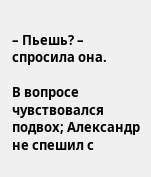– Пьешь? – спросила она.

В вопросе чувствовался подвох; Александр не спешил с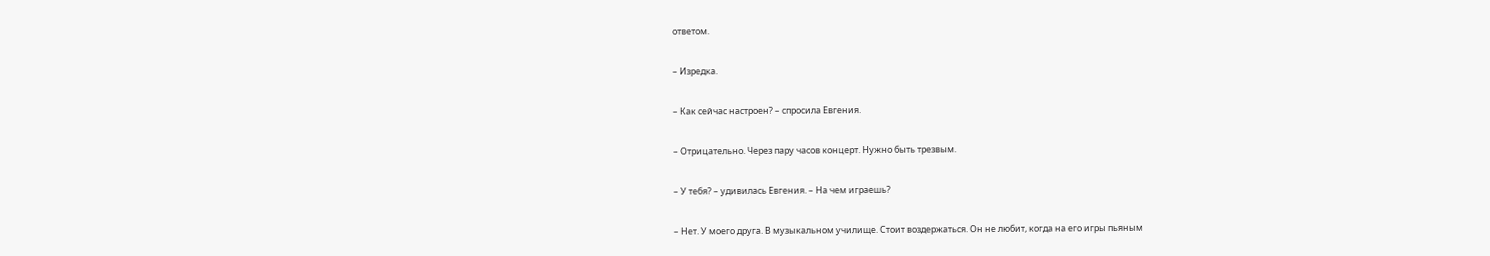ответом.

– Изредка.

– Как сейчас настроен? – спросила Евгения.

– Отрицательно. Через пару часов концерт. Нужно быть трезвым.

– У тебя? – удивилась Евгения. – На чем играешь?

– Нет. У моего друга. В музыкальном училище. Стоит воздержаться. Он не любит, когда на его игры пьяным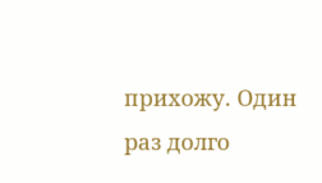прихожу. Один раз долго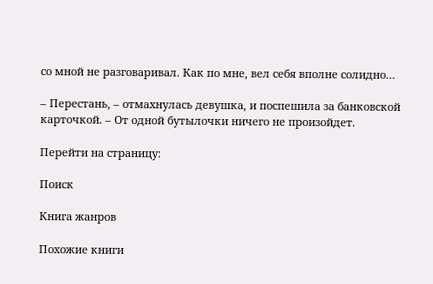со мной не разговаривал. Как по мне, вел себя вполне солидно…

– Перестань, – отмахнулась девушка, и поспешила за банковской карточкой. – От одной бутылочки ничего не произойдет.

Перейти на страницу:

Поиск

Книга жанров

Похожие книги